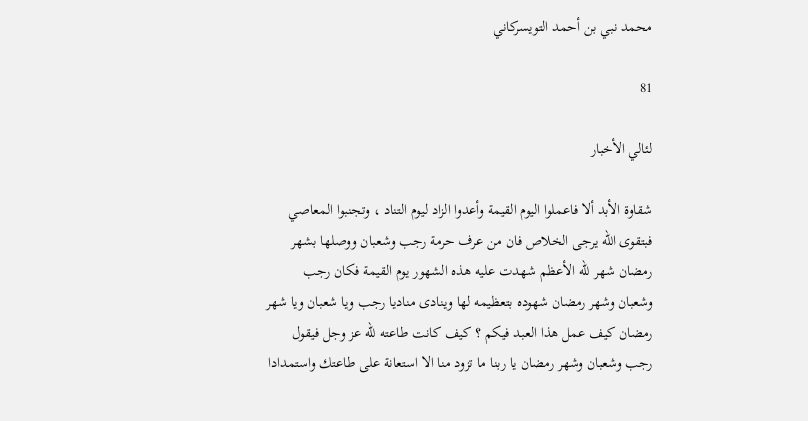محمد نبي بن أحمد التويسركاني

81

لئالي الأخبار

شقاوة الأبد ألا فاعملوا اليوم القيمة وأعدوا الزاد ليوم التناد ، وتجنبوا المعاصي فبتقوى اللّه يرجى الخلاص فان من عرف حرمة رجب وشعبان ووصلها بشهر رمضان شهر للّه الأعظم شهدت عليه هذه الشهور يوم القيمة فكان رجب وشعبان وشهر رمضان شهوده بتعظيمه لها وينادى مناديا رجب ويا شعبان ويا شهر رمضان كيف عمل هذا العبد فيكم ؟ كيف كانت طاعته للّه عز وجل فيقول رجب وشعبان وشهر رمضان يا ربنا ما تزود منا الا استعانة على طاعتك واستمدادا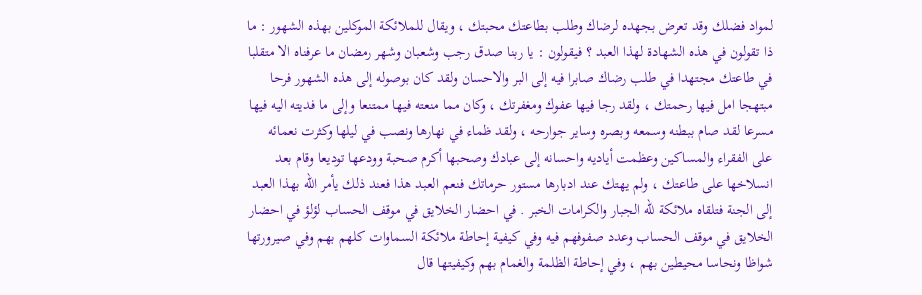لمواد فضلك وقد تعرض بجهده لرضاك وطلب بطاعتك محبتك ، ويقال للملائكة الموكلين بهذه الشهور : ما ذا تقولون في هذه الشهادة لهذا العبد ؟ فيقولون : يا ربنا صدق رجب وشعبان وشهر رمضان ما عرفناه الا متقلبا في طاعتك مجتهدا في طلب رضاك صابرا فيه إلى البر والاحسان ولقد كان بوصوله إلى هذه الشهور فرحا مبتهجا امل فيها رحمتك ، ولقد رجا فيها عفوك ومغفرتك ، وكان مما منعته فيها ممتنعا وإلى ما فديته اليه فيها مسرعا لقد صام ببطنه وسمعه وبصره وساير جوارحه ، ولقد ظماء في نهارها ونصب في ليلها وكثرت نعمائه على الفقراء والمساكين وعظمت أياديه واحسانه إلى عبادك وصحبها أكرم صحبة وودعها توديعا وقام بعد انسلاخها على طاعتك ، ولم يهتك عند ادبارها مستور حرماتك فنعم العبد هذا فعند ذلك يأمر اللّه بهذا العبد إلى الجنة فتلقاه ملائكة للّه الجبار والكرامات الخبر . في احضار الخلايق في موقف الحساب لؤلؤ في احضار الخلايق في موقف الحساب وعدد صفوفهم فيه وفي كيفية إحاطة ملائكة السماوات كلهم بهم وفي صيرورتها شواظا ونحاسا محيطين بهم ، وفي إحاطة الظلمة والغمام بهم وكيفيتها قال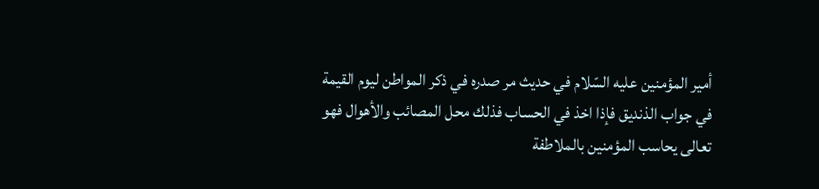أمير المؤمنين عليه السّلام في حديث مر صدره في ذكر المواطن ليوم القيمة في جواب الذنديق فإذا اخذ في الحساب فذلك محل المصائب والأهوال فهو تعالى يحاسب المؤمنين بالملاطفة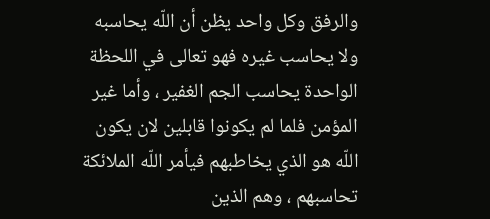والرفق وكل واحد يظن أن اللّه يحاسبه ولا يحاسب غيره فهو تعالى في اللحظة الواحدة يحاسب الجم الغفير ، وأما غير المؤمن فلما لم يكونوا قابلين لان يكون اللّه هو الذي يخاطبهم فيأمر اللّه الملائكة تحاسبهم ، وهم الذين